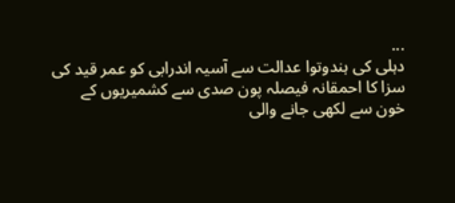...
دہلی کی ہندوتوا عدالت سے آسیہ اندرابی کو عمر قید کی سزا کا احمقانہ فیصلہ پون صدی سے کشمیریوں کے خون سے لکھی جانے والی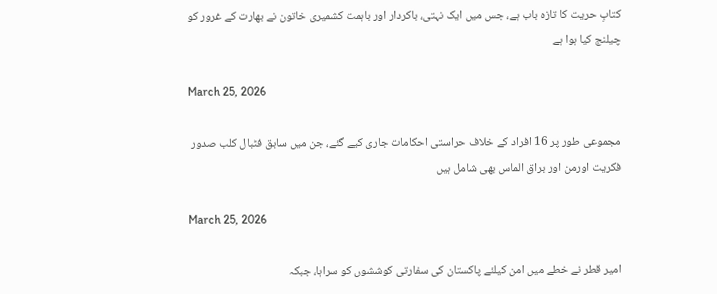کتابِ حریت کا تازہ باب ہے، جس میں ایک نہتی، باکردار اور باہمت کشمیری خاتون نے بھارت کے غرور کو چیلنج کیا ہوا ہے

March 25, 2026

مجموعی طور پر 16 افراد کے خلاف حراستی احکامات جاری کیے گئے، جن میں سابق فٹبال کلب صدور فکریت اورمن اور براق الماس بھی شامل ہیں

March 25, 2026

امیر قطر نے خطے میں امن کیلئے پاکستان کی سفارتی کوششوں کو سراہا، جبکہ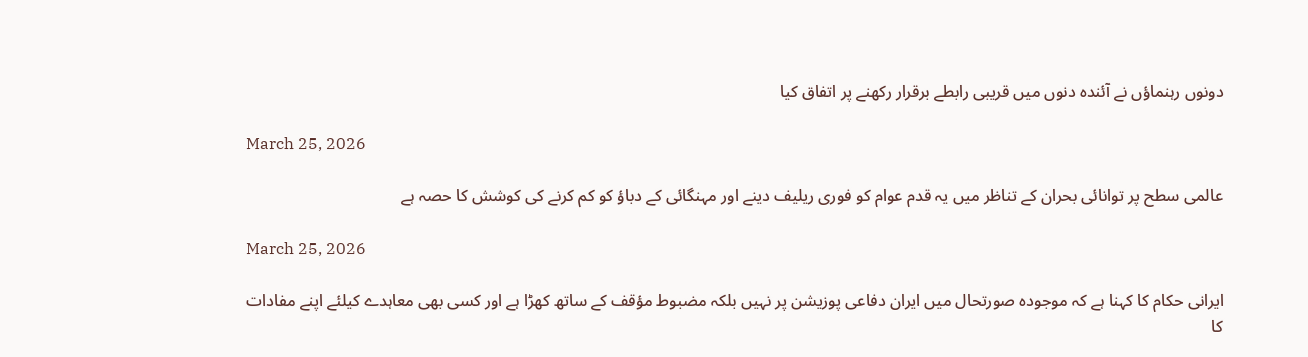دونوں رہنماؤں نے آئندہ دنوں میں قریبی رابطے برقرار رکھنے پر اتفاق کیا

March 25, 2026

عالمی سطح پر توانائی بحران کے تناظر میں یہ قدم عوام کو فوری ریلیف دینے اور مہنگائی کے دباؤ کو کم کرنے کی کوشش کا حصہ ہے

March 25, 2026

ایرانی حکام کا کہنا ہے کہ موجودہ صورتحال میں ایران دفاعی پوزیشن پر نہیں بلکہ مضبوط مؤقف کے ساتھ کھڑا ہے اور کسی بھی معاہدے کیلئے اپنے مفادات کا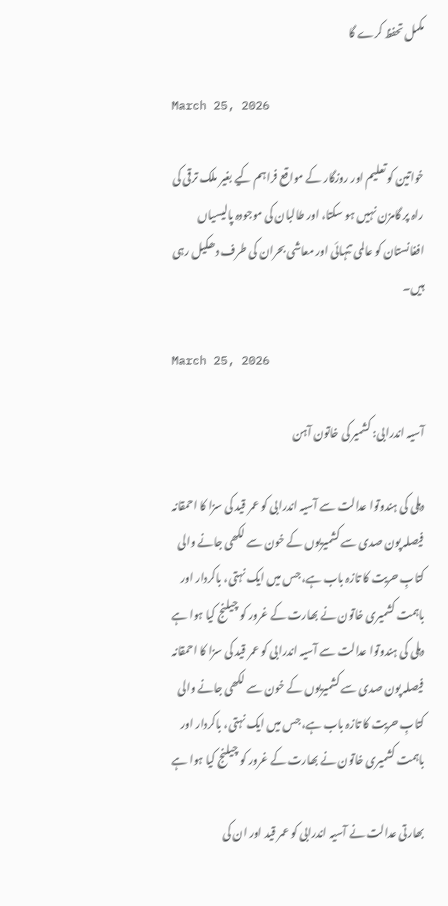مکمل تحفظ کرے گا

March 25, 2026

خواتین کو تعلیم اور روزگار کے مواقع فراہم کیے بغیر ملک ترقی کی راہ پر گامزن نہیں ہو سکتا، اور طالبان کی موجودہ پالیسیاں افغانستان کو عالمی تنہائی اور معاشی بحران کی طرف دھکیل رہی ہیں۔

March 25, 2026

آسیہ اندرابی: کشمیر کی خاتون آہن

دہلی کی ہندوتوا عدالت سے آسیہ اندرابی کو عمر قید کی سزا کا احمقانہ فیصلہ پون صدی سے کشمیریوں کے خون سے لکھی جانے والی کتابِ حریت کا تازہ باب ہے، جس میں ایک نہتی، باکردار اور باہمت کشمیری خاتون نے بھارت کے غرور کو چیلنج کیا ہوا ہے
دہلی کی ہندوتوا عدالت سے آسیہ اندرابی کو عمر قید کی سزا کا احمقانہ فیصلہ پون صدی سے کشمیریوں کے خون سے لکھی جانے والی کتابِ حریت کا تازہ باب ہے، جس میں ایک نہتی، باکردار اور باہمت کشمیری خاتون نے بھارت کے غرور کو چیلنج کیا ہوا ہے

بھارتی عدالت نے آسیہ اندرابی کو عمر قید اور ان کی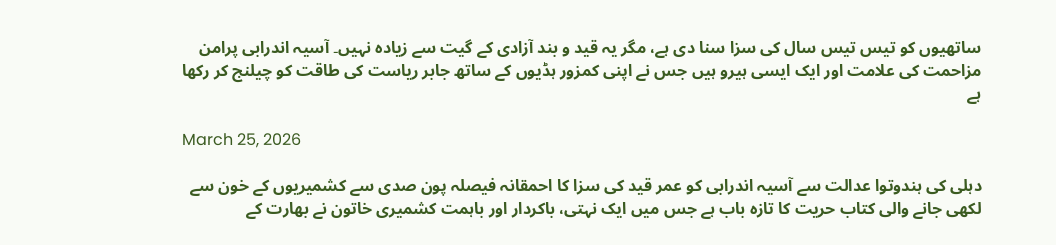ساتھیوں کو تیس تیس سال کی سزا سنا دی ہے، مگر یہ قید و بند آزادی کے گیت سے زیادہ نہیں۔ آسیہ اندرابی پرامن مزاحمت کی علامت اور ایک ایسی ہیرو ہیں جس نے اپنی کمزور ہڈیوں کے ساتھ جابر ریاست کی طاقت کو چیلنج کر رکھا ہے

March 25, 2026

دہلی کی ہندوتوا عدالت سے آسیہ اندرابی کو عمر قید کی سزا کا احمقانہ فیصلہ پون صدی سے کشمیریوں کے خون سے لکھی جانے والی کتاب حریت کا تازہ باب ہے جس میں ایک نہتی، باکردار اور باہمت کشمیری خاتون نے بھارت کے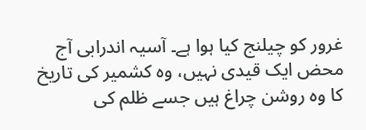غرور کو چیلنج کیا ہوا ہے۔ آسیہ اندرابی آج محض ایک قیدی نہیں، وہ کشمیر کی تاریخ کا وہ روشن چراغ ہیں جسے ظلم کی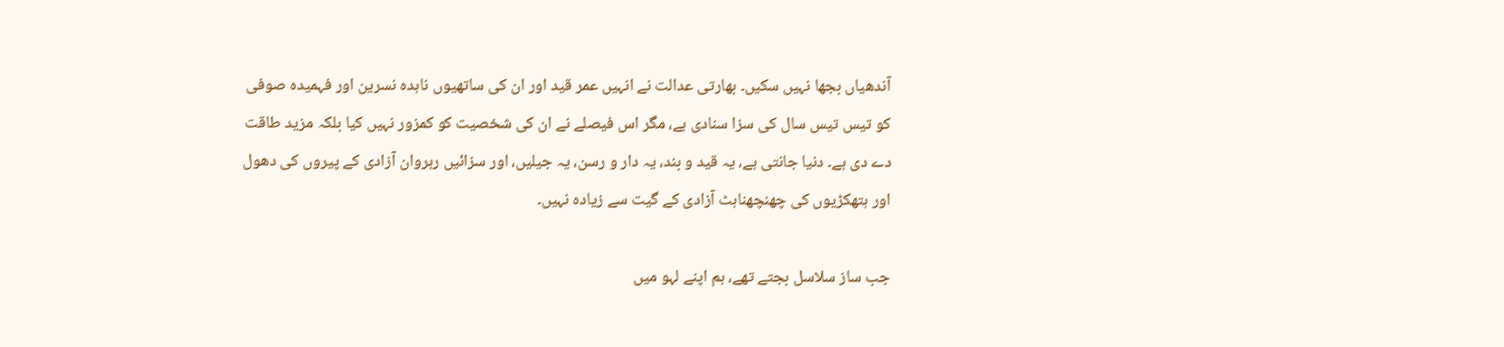آندھیاں بجھا نہیں سکیں۔ بھارتی عدالت نے انہیں عمر قید اور ان کی ساتھیوں ناہدہ نسرین اور فہمیدہ صوفی کو تیس تیس سال کی سزا سنادی ہے، مگر اس فیصلے نے ان کی شخصیت کو کمزور نہیں کیا بلکہ مزید طاقت دے دی ہے۔ دنیا جانتی ہے، یہ قید و بند، یہ دار و رسن، یہ جیلیں، اور سزائیں رہروان آزادی کے پیروں کی دھول اور ہتھکڑیوں کی چھنچھناہٹ آزادی کے گیت سے زیادہ نہیں۔

جب ساز سلاسل بجتے تھے، ہم اپنے لہو میں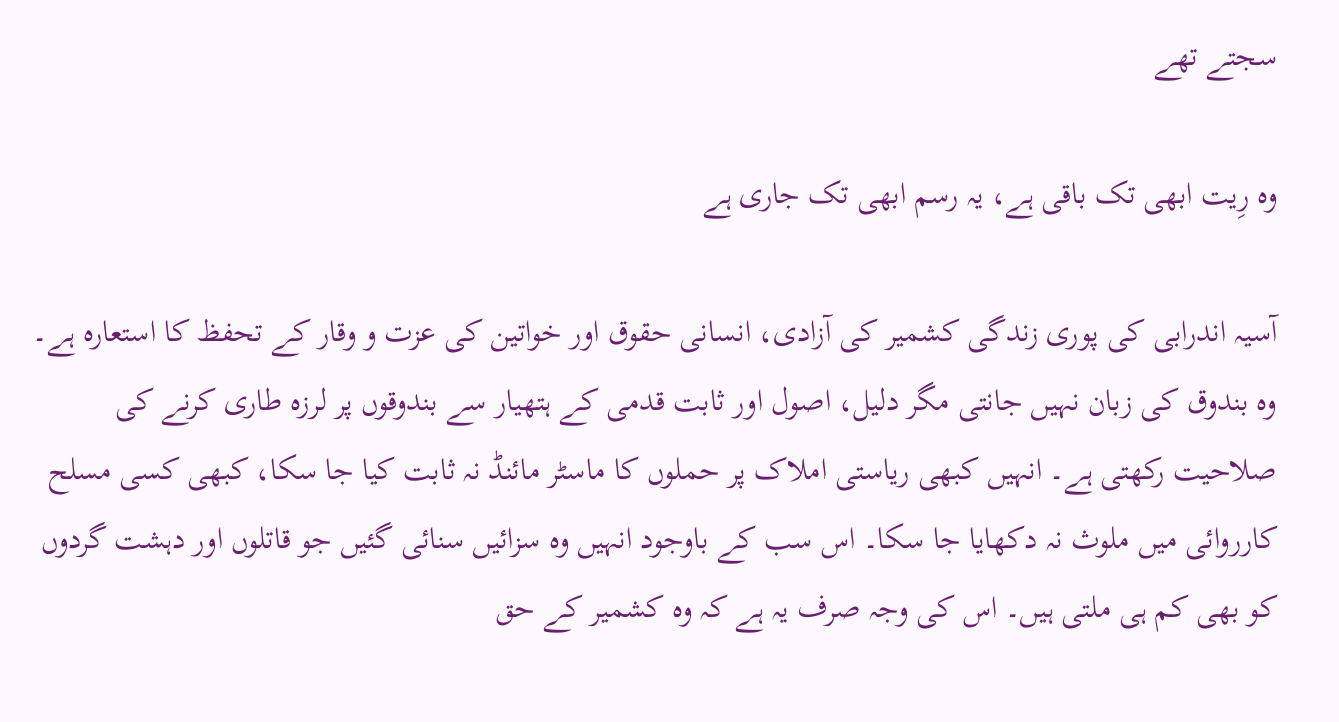سجتے تھے

وہ رِیت ابھی تک باقی ہے، یہ رسم ابھی تک جاری ہے

آسیہ اندرابی کی پوری زندگی کشمیر کی آزادی، انسانی حقوق اور خواتین کی عزت و وقار کے تحفظ کا استعارہ ہے۔ وہ بندوق کی زبان نہیں جانتی مگر دلیل، اصول اور ثابت قدمی کے ہتھیار سے بندوقوں پر لرزہ طاری کرنے کی صلاحیت رکھتی ہے۔ انہیں کبھی ریاستی املاک پر حملوں کا ماسٹر مائنڈ نہ ثابت کیا جا سکا، کبھی کسی مسلح کارروائی میں ملوث نہ دکھایا جا سکا۔ اس سب کے باوجود انہیں وہ سزائیں سنائی گئیں جو قاتلوں اور دہشت گردوں کو بھی کم ہی ملتی ہیں۔ اس کی وجہ صرف یہ ہے کہ وہ کشمیر کے حق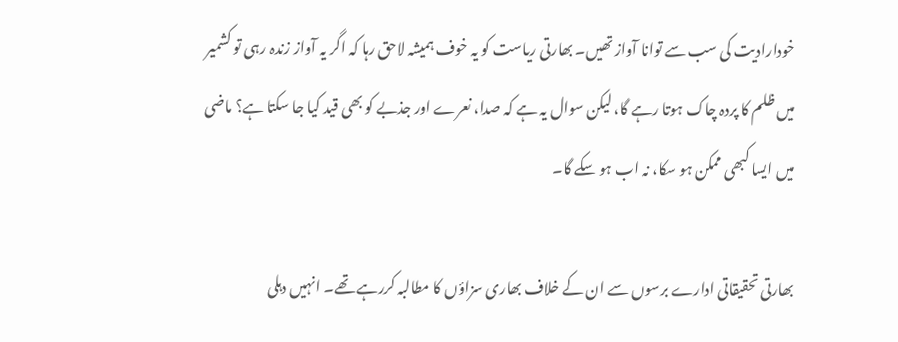خودارادیت کی سب سے توانا آواز تھیں۔ بھارتی ریاست کو یہ خوف ہمیشہ لاحق رہا کہ اگر یہ آواز زندہ رہی تو کشمیر میں ظلم کا پردہ چاک ہوتا رہے گا، لیکن سوال یہ ہے کہ صدا، نعرے اور جذبے کو بھی قید کیا جا سکتا ہے؟ ماضی میں ایسا کبھی ممکن ہو سکا، نہ اب ہو سکے گا۔

بھارتی تحقیقاتی ادارے برسوں سے ان کے خلاف بھاری سزاؤں کا مطالبہ کررہے تھے۔ انہیں دہلی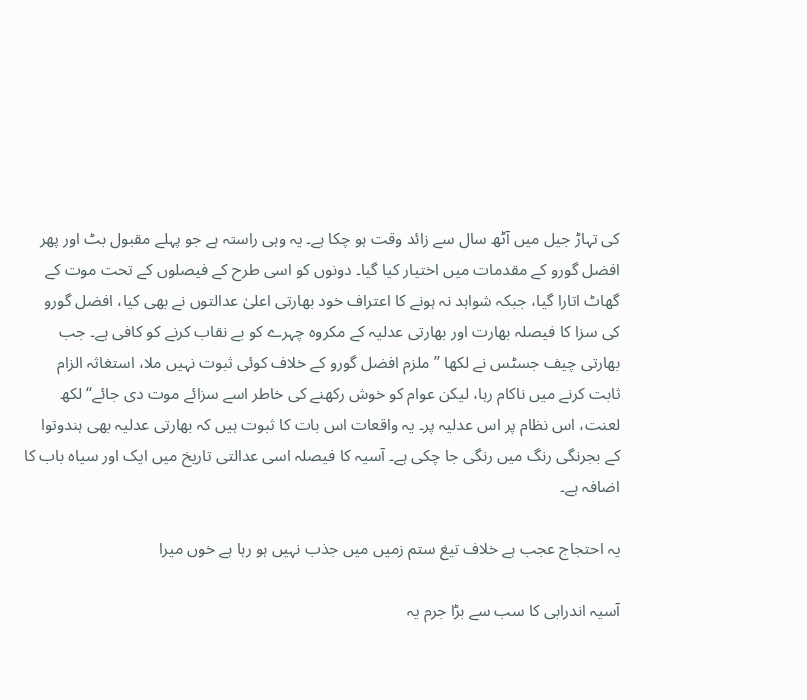کی تہاڑ جیل میں آٹھ سال سے زائد وقت ہو چکا ہے۔ یہ وہی راستہ ہے جو پہلے مقبول بٹ اور پھر افضل گورو کے مقدمات میں اختیار کیا گیا۔ دونوں کو اسی طرح کے فیصلوں کے تحت موت کے گھاٹ اتارا گیا، جبکہ شواہد نہ ہونے کا اعتراف خود بھارتی اعلیٰ عدالتوں نے بھی کیا، افضل گورو کی سزا کا فیصلہ بھارت اور بھارتی عدلیہ کے مکروہ چہرے کو بے نقاب کرنے کو کافی ہے۔ جب بھارتی چیف جسٹس نے لکھا ’’ملزم افضل گورو کے خلاف کوئی ثبوت نہیں ملا، استغاثہ الزام ثابت کرنے میں ناکام رہا، لیکن عوام کو خوش رکھنے کی خاطر اسے سزائے موت دی جائے‘‘ لکھ لعنت، اس نظام پر اس عدلیہ پر۔ یہ واقعات اس بات کا ثبوت ہیں کہ بھارتی عدلیہ بھی ہندوتوا کے بجرنگی رنگ میں رنگی جا چکی ہے۔ آسیہ کا فیصلہ اسی عدالتی تاریخ میں ایک اور سیاہ باب کا اضافہ ہے۔

یہ احتجاج عجب ہے خلاف تیغ ستم زمیں میں جذب نہیں ہو رہا ہے خوں میرا

آسیہ اندرابی کا سب سے بڑا جرم یہ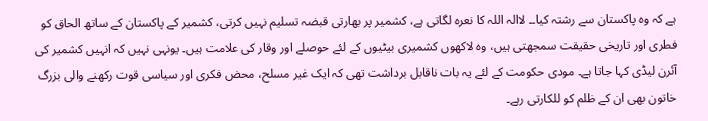ہے کہ وہ پاکستان سے رشتہ کیا۔۔ لاالہ اللہ کا نعرہ لگاتی ہے، کشمیر پر بھارتی قبضہ تسلیم نہیں کرتی، کشمیر کے پاکستان کے ساتھ الحاق کو فطری اور تاریخی حقیقت سمجھتی ہیں، وہ لاکھوں کشمیری بیٹیوں کے لئے حوصلے اور وقار کی علامت ہیں۔ یونہی نہیں کہ انہیں کشمیر کی آئرن لیڈی کہا جاتا ہے۔ مودی حکومت کے لئے یہ بات ناقابل برداشت تھی کہ ایک غیر مسلح، محض فکری اور سیاسی قوت رکھنے والی بزرگ خاتون بھی ان کے ظلم کو للکارتی رہے۔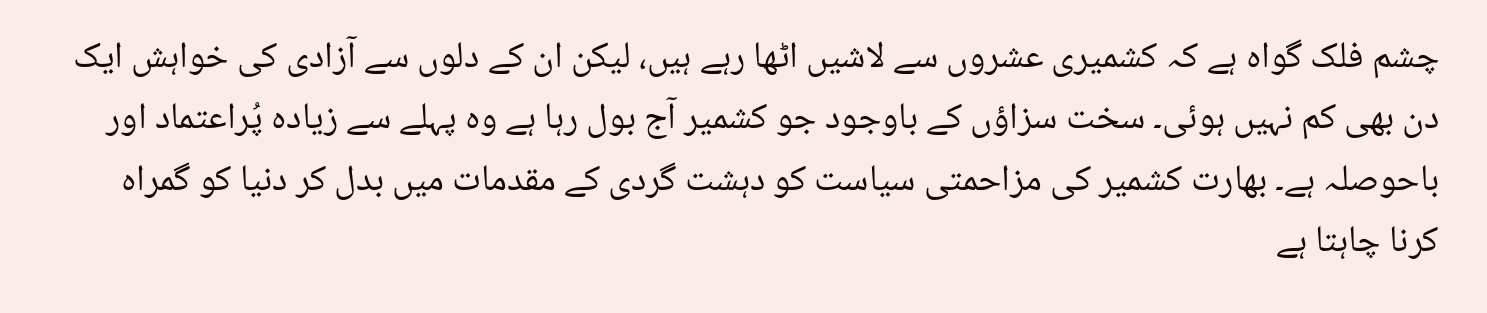چشم فلک گواہ ہے کہ کشمیری عشروں سے لاشیں اٹھا رہے ہیں، لیکن ان کے دلوں سے آزادی کی خواہش ایک دن بھی کم نہیں ہوئی۔ سخت سزاؤں کے باوجود جو کشمیر آج بول رہا ہے وہ پہلے سے زیادہ پُراعتماد اور باحوصلہ ہے۔ بھارت کشمیر کی مزاحمتی سیاست کو دہشت گردی کے مقدمات میں بدل کر دنیا کو گمراہ کرنا چاہتا ہے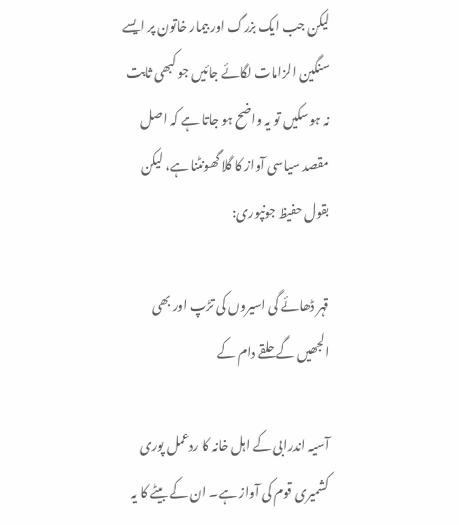لیکن جب ایک بزرگ اور بیمار خاتون پر ایسے سنگین الزامات لگائے جائیں جو کبھی ثابت نہ ہوسکیں تو یہ واضح ہو جاتا ہے کہ اصل مقصد سیاسی آواز کا گلا گھونٹنا ہے، لیکن بقول حفیظ جونپوری:

قہر ڈھائے گی اسیروں کی تڑپ اور بھی الجھیں گے حلقے دام کے

آسیہ اندرابی کے اہل خانہ کا ردعمل پوری کشمیری قوم کی آواز ہے۔ ان کے بیٹے کا یہ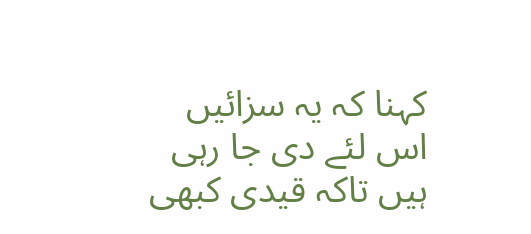کہنا کہ یہ سزائیں اس لئے دی جا رہی ہیں تاکہ قیدی کبھی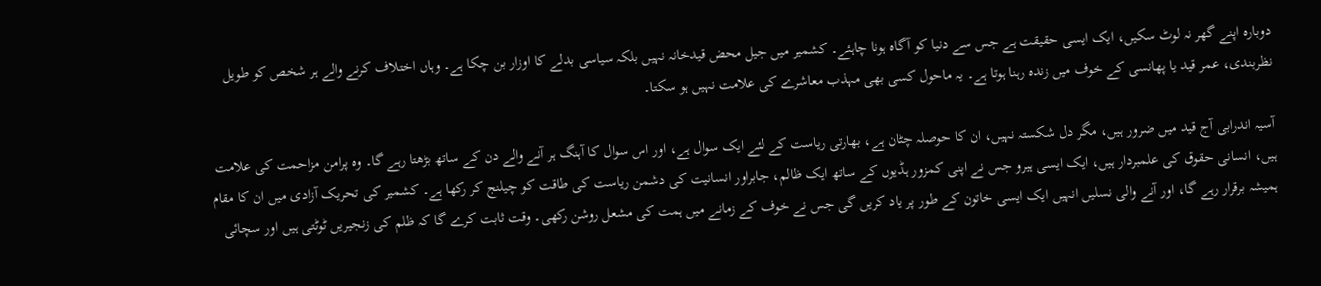دوبارہ اپنے گھر نہ لوٹ سکیں، ایک ایسی حقیقت ہے جس سے دنیا کو آگاہ ہونا چاہئے۔ کشمیر میں جیل محض قیدخانہ نہیں بلکہ سیاسی بدلے کا اوزار بن چکا ہے۔ وہاں اختلاف کرنے والے ہر شخص کو طویل نظربندی، عمر قید یا پھانسی کے خوف میں زندہ رہنا ہوتا ہے۔ یہ ماحول کسی بھی مہذب معاشرے کی علامت نہیں ہو سکتا۔

آسیہ اندرابی آج قید میں ضرور ہیں، مگر دل شکستہ نہیں، ان کا حوصلہ چٹان ہے، بھارتی ریاست کے لئے ایک سوال ہے، اور اس سوال کا آہنگ ہر آنے والے دن کے ساتھ بڑھتا رہے گا۔ وہ پرامن مزاحمت کی علامت ہیں، انسانی حقوق کی علمبردار ہیں، ایک ایسی ہیرو جس نے اپنی کمزور ہڈیوں کے ساتھ ایک ظالم، جابراور انسانیت کی دشمن ریاست کی طاقت کو چیلنج کر رکھا ہے۔ کشمیر کی تحریک آزادی میں ان کا مقام ہمیشہ برقرار رہے گا، اور آنے والی نسلیں انہیں ایک ایسی خاتون کے طور پر یاد کریں گی جس نے خوف کے زمانے میں ہمت کی مشعل روشن رکھی۔ وقت ثابت کرے گا کہ ظلم کی زنجیریں ٹوٹتی ہیں اور سچائی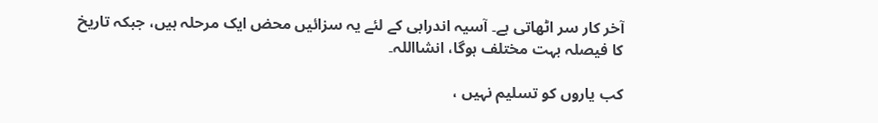آخر کار سر اٹھاتی ہے۔ آسیہ اندرابی کے لئے یہ سزائیں محض ایک مرحلہ ہیں، جبکہ تاریخ کا فیصلہ بہت مختلف ہوگا، انشااللہ۔

کب یاروں کو تسلیم نہیں ،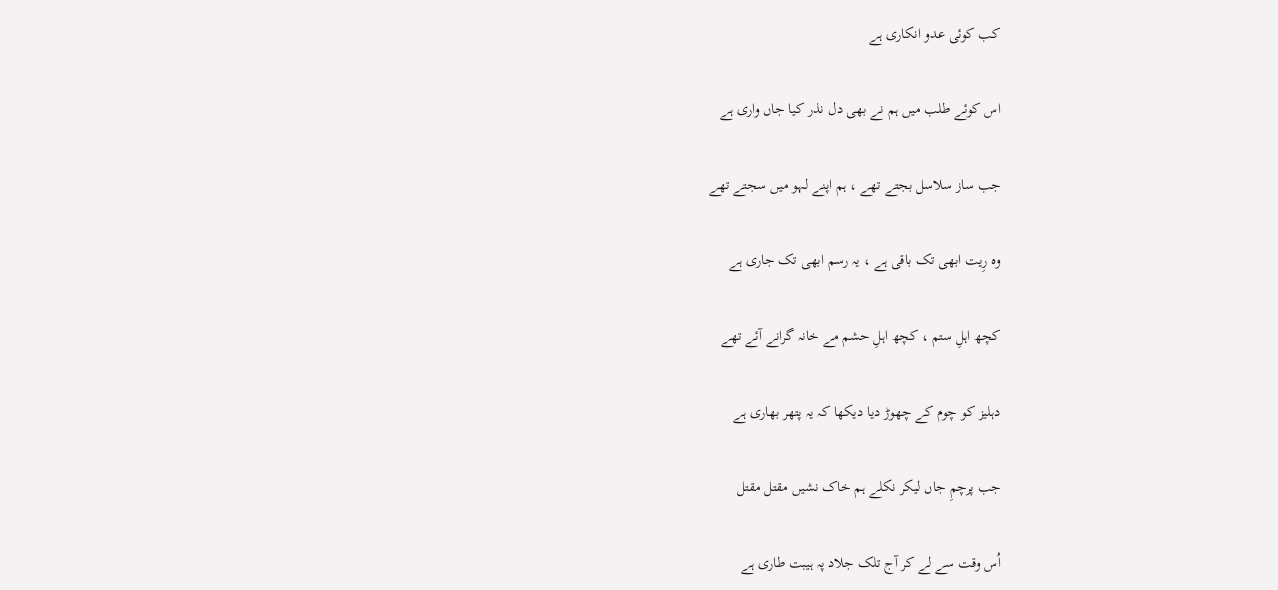کب کوئی عدو انکاری ہے

اس کوئے طلب میں ہم نے بھی دل نذر کیا جاں واری ہے

جب ساز سلاسل بجتے تھے ، ہم اپنے لہو میں سجتے تھے

وہ رِیت ابھی تک باقی ہے ، یہ رسم ابھی تک جاری ہے

کچھ اہلِ ستم ، کچھ اہلِ حشم مے خانہ گرانے آئے تھے

دہلیز کو چوم کے چھوڑ دیا دیکھا کہ یہ پتھر بھاری ہے

جب پرچمِ جاں لیکر نکلے ہم خاک نشیں مقتل مقتل

اُس وقت سے لے کر آج تلک جلاد پہ ہیبت طاری ہے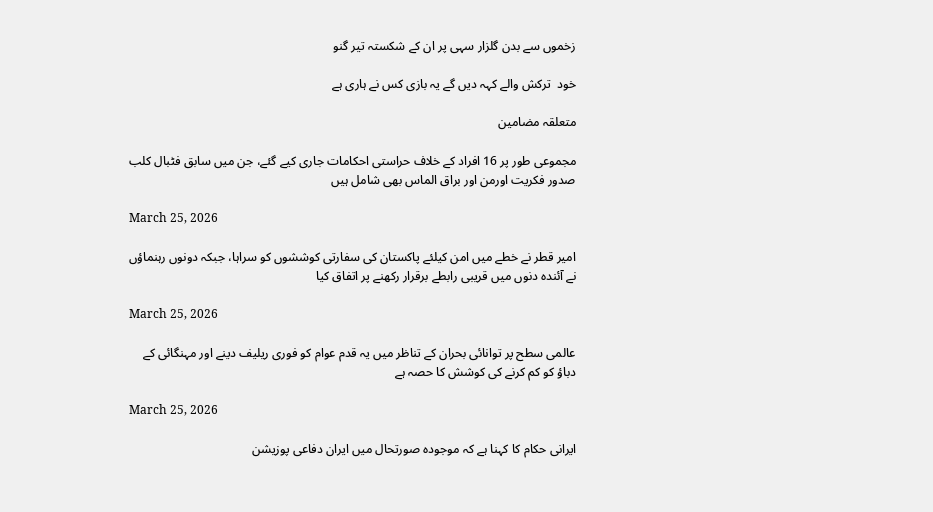زخموں سے بدن گلزار سہی پر ان کے شکستہ تیر گنو

خود  ترکش والے کہہ دیں گے یہ بازی کس نے ہاری ہے

متعلقہ مضامین

مجموعی طور پر 16 افراد کے خلاف حراستی احکامات جاری کیے گئے، جن میں سابق فٹبال کلب صدور فکریت اورمن اور براق الماس بھی شامل ہیں

March 25, 2026

امیر قطر نے خطے میں امن کیلئے پاکستان کی سفارتی کوششوں کو سراہا، جبکہ دونوں رہنماؤں نے آئندہ دنوں میں قریبی رابطے برقرار رکھنے پر اتفاق کیا

March 25, 2026

عالمی سطح پر توانائی بحران کے تناظر میں یہ قدم عوام کو فوری ریلیف دینے اور مہنگائی کے دباؤ کو کم کرنے کی کوشش کا حصہ ہے

March 25, 2026

ایرانی حکام کا کہنا ہے کہ موجودہ صورتحال میں ایران دفاعی پوزیشن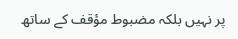پر نہیں بلکہ مضبوط مؤقف کے ساتھ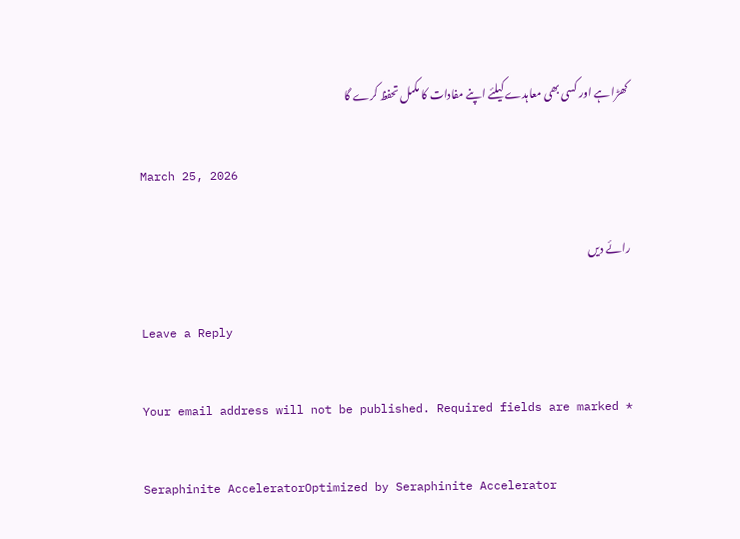کھڑا ہے اور کسی بھی معاہدے کیلئے اپنے مفادات کا مکمل تحفظ کرے گا

March 25, 2026

رائے دیں

Leave a Reply

Your email address will not be published. Required fields are marked *

Seraphinite AcceleratorOptimized by Seraphinite Accelerator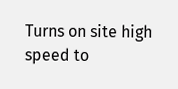Turns on site high speed to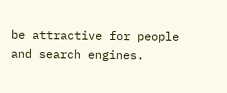be attractive for people and search engines.